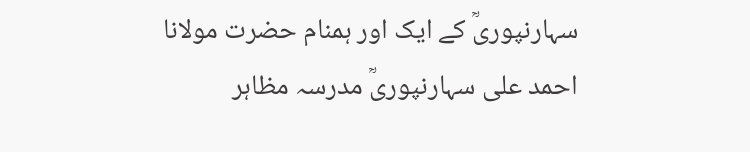سہارنپوریؒ کے ایک اور ہمنام حضرت مولانا احمد علی سہارنپوریؒ مدرسہ مظاہر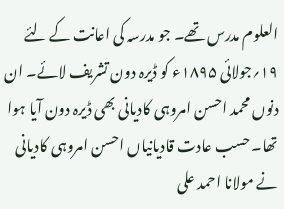العلوم مدرس تھے۔ جو مدرسہ کی اعانت کے لئے ۱۹؍جولائی ۱۸۹۵ء کو ڈیرہ دون تشریف لائے۔ ان دنوں محمد احسن امروہی کادیانی بھی ڈیرہ دون آیا ہوا تھا۔ حسب عادت قادیانیاں احسن امروہی کادیانی نے مولانا احمد علی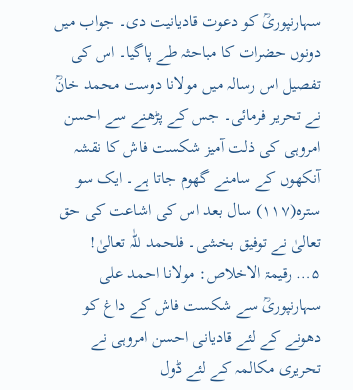سہارنپوریؒ کو دعوت قادیانیت دی۔ جواب میں دونوں حضرات کا مباحثہ طے پاگیا۔ اس کی تفصیل اس رسالہ میں مولانا دوست محمد خانؒ نے تحریر فرمائی۔ جس کے پڑھنے سے احسن امروہی کی ذلت آمیز شکست فاش کا نقشہ آنکھوں کے سامنے گھوم جاتا ہے۔ ایک سو سترہ(۱۱۷) سال بعد اس کی اشاعت کی حق تعالیٰ نے توفیق بخشی۔ فلحمد للّٰہ تعالیٰ!
۵… رقیمۃ الاخلاص: مولانا احمد علی سہارنپوریؒ سے شکست فاش کے داغ کو دھونے کے لئے قادیانی احسن امروہی نے تحریری مکالمہ کے لئے ڈول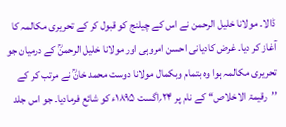ڈالا۔ مولانا خلیل الرحمن نے اس کے چیلنج کو قبول کر کے تحریری مکالمہ کا آغاز کر دیا۔ غرض کادیانی احسن امروہی اور مولانا خلیل الرحمنؒ کے درمیان جو تحریری مکالمہ ہوا وہ بتمام وبکمال مولانا دوست محمد خانؒ نے مرتب کر کے ’’رقیمۃ الاخلاص‘‘ کے نام پر ۲۴؍اگست ۱۸۹۵ء کو شائع فرمادیا۔ جو اس جلد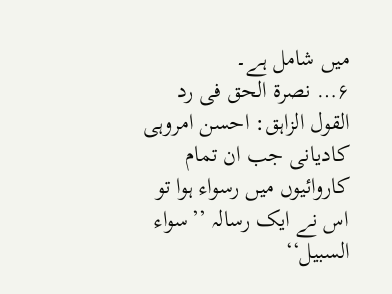میں شامل ہے۔
۶… نصرۃ الحق فی رد القول الزاہق: احسن امروہی کادیانی جب ان تمام کاروائیوں میں رسواء ہوا تو اس نے ایک رسالہ ’’سواء السبیل‘‘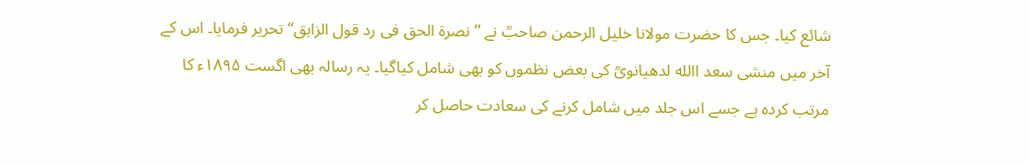شائع کیا۔ جس کا حضرت مولانا خلیل الرحمن صاحبؒ نے ’’نصرۃ الحق فی رد قول الزاہق‘‘ تحریر فرمایا۔ اس کے آخر میں منشی سعد االله لدھیانویؒ کی بعض نظموں کو بھی شامل کیاگیا۔ یہ رسالہ بھی اگست ۱۸۹۵ء کا مرتب کردہ ہے جسے اس جلد میں شامل کرنے کی سعادت حاصل کر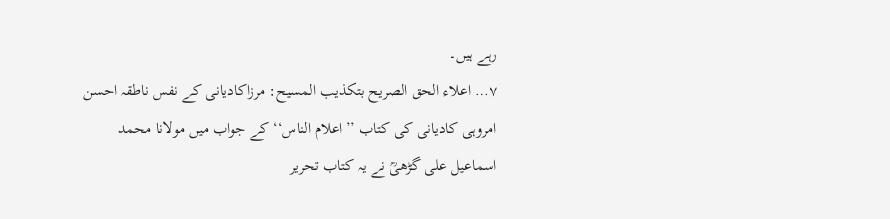رہے ہیں۔
۷… اعلاء الحق الصریح بتکذیب المسیح: مرزاکادیانی کے نفس ناطقہ احسن امروہی کادیانی کی کتاب ’’اعلام الناس‘‘ کے جواب میں مولانا محمد اسماعیل علی گڑھیؒ نے یہ کتاب تحریر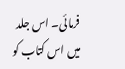فرمائی۔ اس جلد میں اس کتاب کو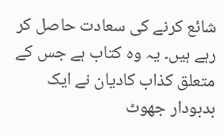شائع کرنے کی سعادت حاصل کر رہے ہیں۔ یہ وہ کتاب ہے جس کے متعلق کذاب کادیان نے ایک بدبودار جھوٹ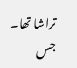تراشا تھا۔ جس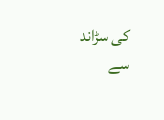کی سڑاند سے